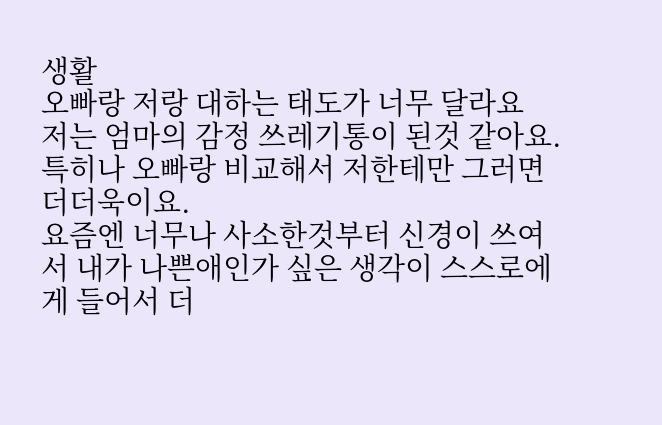생활
오빠랑 저랑 대하는 태도가 너무 달라요
저는 엄마의 감정 쓰레기통이 된것 같아요.
특히나 오빠랑 비교해서 저한테만 그러면 더더욱이요.
요즘엔 너무나 사소한것부터 신경이 쓰여서 내가 나쁜애인가 싶은 생각이 스스로에게 들어서 더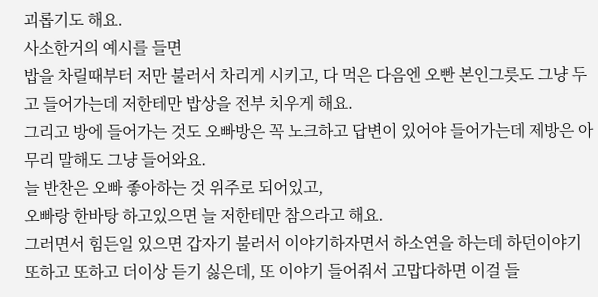괴롭기도 해요.
사소한거의 예시를 들면
밥을 차릴때부터 저만 불러서 차리게 시키고, 다 먹은 다음엔 오빤 본인그릇도 그냥 두고 들어가는데 저한테만 밥상을 전부 치우게 해요.
그리고 방에 들어가는 것도 오빠방은 꼭 노크하고 답변이 있어야 들어가는데 제방은 아무리 말해도 그냥 들어와요.
늘 반찬은 오빠 좋아하는 것 위주로 되어있고,
오빠랑 한바탕 하고있으면 늘 저한테만 참으라고 해요.
그러면서 힘든일 있으면 갑자기 불러서 이야기하자면서 하소연을 하는데 하던이야기 또하고 또하고 더이상 듣기 싫은데, 또 이야기 들어줘서 고맙다하면 이걸 들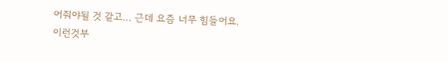어줘야될 것 같고... 근데 요즘 너무 힘들어요.
이런것부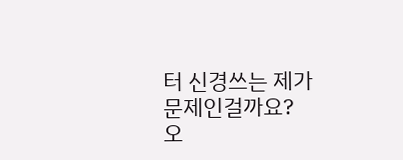터 신경쓰는 제가 문제인걸까요?
오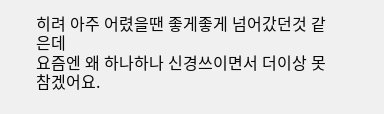히려 아주 어렸을땐 좋게좋게 넘어갔던것 같은데
요즘엔 왜 하나하나 신경쓰이면서 더이상 못참겠어요.